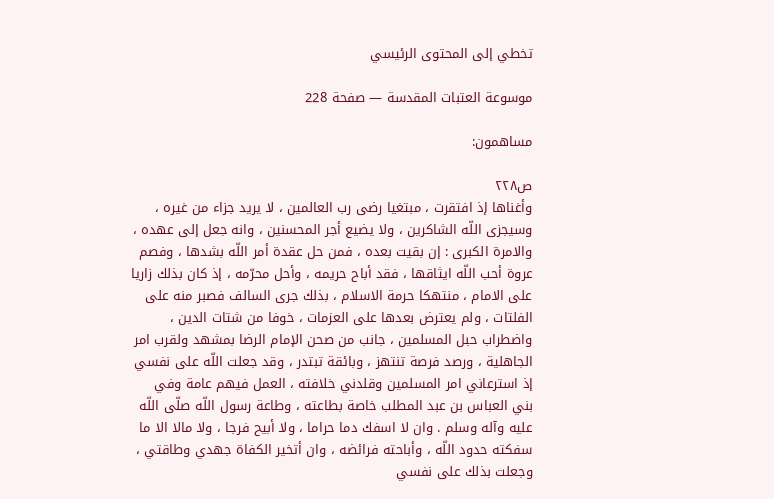تخطي إلى المحتوى الرئيسي

موسوعة العتبات المقدسة — صفحة 228

مساهمون:

ص٢٢٨
وأغناها إذ افتقرت ، مبتغيا رضى رب العالمين ، لا يريد جزاء من غيره ، وسيجزى اللّه الشاكرين ، ولا يضيع أجر المحسنين ، وانه جعل إلى عهده ، والامرة الكبرى : إن بقيت بعده ، فمن حل عقدة أمر اللّه بشدها ، وفصم عروة أحب اللّه ايثاقها ، فقد أباح حريمه ، وأحل محرّمه ، إذ كان بذلك زاريا على الامام ، منتهكا حرمة الاسلام ، بذلك جرى السالف فصبر منه على الفلتات ، ولم يعترض بعدها على العزمات ، خوفا من شتات الدين ، واضطراب حبل المسلمين ، جانب من صحن الإمام الرضا بمشهد ولقرب امر الجاهلية ، ورصد فرصة تنتهز ، وبائقة تبتدر ، وقد جعلت اللّه على نفسي إذ استرعاني امر المسلمين وقلدني خلافته ، العمل فيهم عامة وفي بني العباس بن عبد المطلب خاصة بطاعته ، وطاعة رسول اللّه صلّى اللّه عليه وآله وسلم . وان لا اسفك دما حراما ، ولا أبيح فرجا ، ولا مالا الا ما سفكته حدود اللّه ، وأباحته فرائضه ، وان أتخير الكفاة جهدي وطاقتي ، وجعلت بذلك على نفسي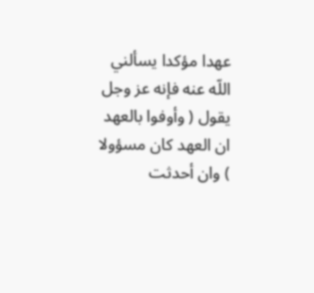عهدا مؤكدا يسألني اللّه عنه فإنه عز وجل يقول ( وأوفوا بالعهد ان العهد كان مسؤولا ) وان أحدثت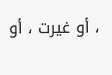، أو غيرت ، أو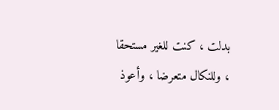بدلت ، كنت للغير مستحقا ، وللنكال متعرضا ، وأعوذ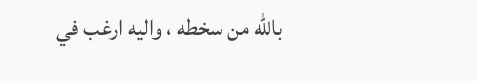باللّه من سخطه ، واليه ارغب في